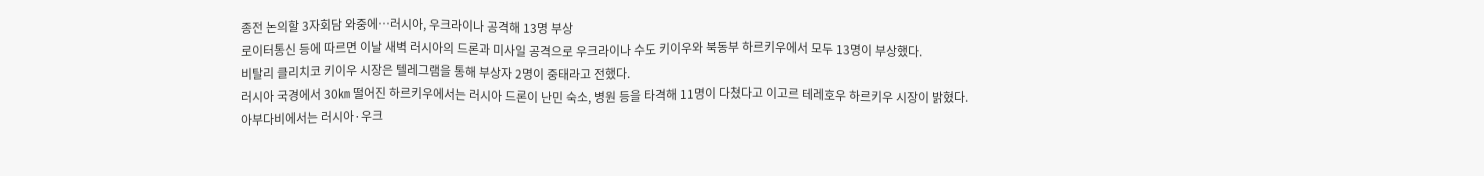종전 논의할 3자회담 와중에…러시아, 우크라이나 공격해 13명 부상
로이터통신 등에 따르면 이날 새벽 러시아의 드론과 미사일 공격으로 우크라이나 수도 키이우와 북동부 하르키우에서 모두 13명이 부상했다.
비탈리 클리치코 키이우 시장은 텔레그램을 통해 부상자 2명이 중태라고 전했다.
러시아 국경에서 30㎞ 떨어진 하르키우에서는 러시아 드론이 난민 숙소, 병원 등을 타격해 11명이 다쳤다고 이고르 테레호우 하르키우 시장이 밝혔다.
아부다비에서는 러시아·우크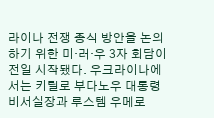라이나 전쟁 종식 방안을 논의하기 위한 미·러·우 3자 회담이 전일 시작됐다. 우크라이나에서는 키릴로 부다노우 대통령 비서실장과 루스템 우메로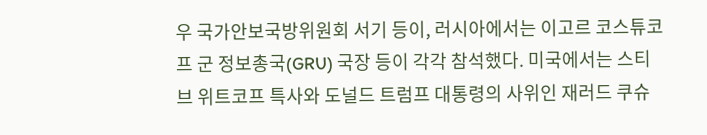우 국가안보국방위원회 서기 등이, 러시아에서는 이고르 코스튜코프 군 정보총국(GRU) 국장 등이 각각 참석했다. 미국에서는 스티브 위트코프 특사와 도널드 트럼프 대통령의 사위인 재러드 쿠슈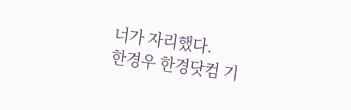너가 자리했다.
한경우 한경닷컴 기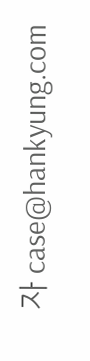자 case@hankyung.com